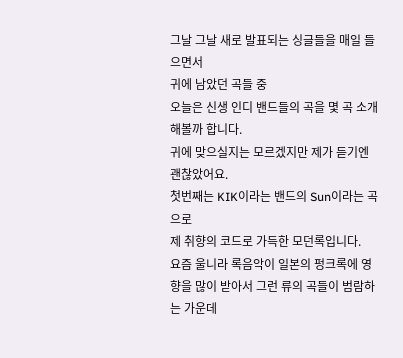그날 그날 새로 발표되는 싱글들을 매일 들으면서
귀에 남았던 곡들 중
오늘은 신생 인디 밴드들의 곡을 몇 곡 소개해볼까 합니다.
귀에 맞으실지는 모르겠지만 제가 듣기엔 괜찮았어요.
첫번째는 KIK이라는 밴드의 Sun이라는 곡으로
제 취향의 코드로 가득한 모던록입니다.
요즘 울니라 록음악이 일본의 펑크록에 영향을 많이 받아서 그런 류의 곡들이 범람하는 가운데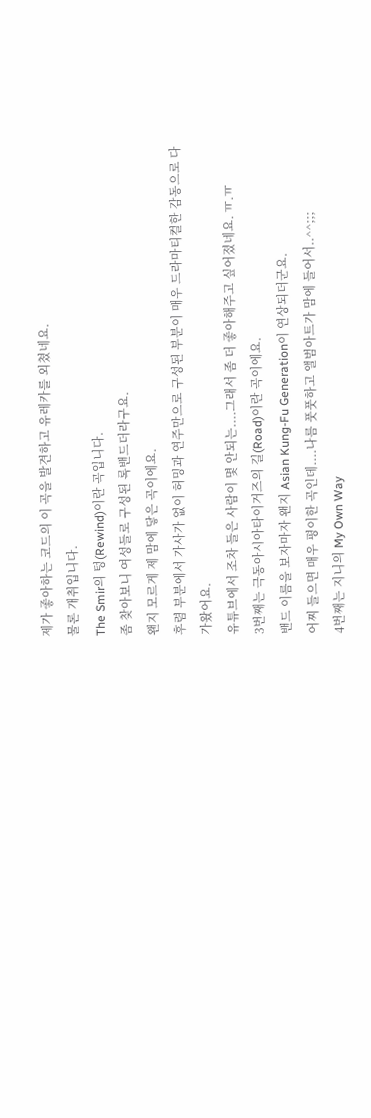제가 좋아하는 코드의 이 곡을 발견하고 유레카를 외쳤네요.
물론 개취입니다.
The Smir의 텅(Rewind)이란 곡입니다.
좀 찾아보니 여성들로 구성된 록밴드더라구요.
왠지 모르게 제 맘에 닿은 곡이에요.
후렴 부분에서 가사가 없이 허밍과 연주만으로 구성된 부분이 매우 드라마티컬한 감동으로 다가왔어요.
유튜브에서 조차 들은 사람이 몇 안되는....그래서 좀 더 좋아해주고 싶어졌네요. ㅠ.ㅠ
3번째는 극동아시아타이거즈의 길(Road)이란 곡이에요.
밴드 이름을 보자마자 왠지 Asian Kung-Fu Generation이 연상되더군요.
어찌 들으면 매우 평이한 곡인데....나름 풋풋하고 앨범아트가 맘에 들어서..^^;;;
4번째는 지니의 My Own Way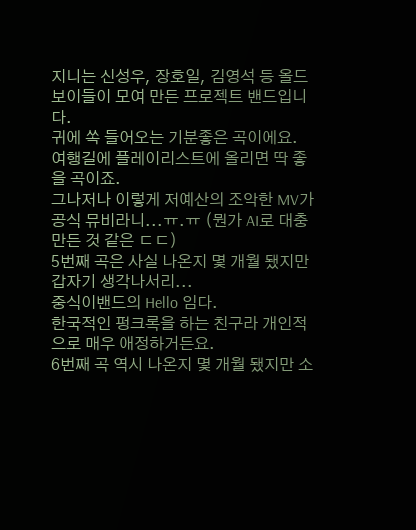지니는 신성우, 장호일, 김영석 등 올드 보이들이 모여 만든 프로젝트 밴드입니다.
귀에 쏙 들어오는 기분좋은 곡이에요.
여행길에 플레이리스트에 올리면 딱 좋을 곡이죠.
그나저나 이렇게 저예산의 조악한 MV가 공식 뮤비라니...ㅠ.ㅠ (뭔가 AI로 대충 만든 것 같은 ㄷㄷ)
5번째 곡은 사실 나온지 몇 개월 됐지만 갑자기 생각나서리...
중식이밴드의 Hello 임다.
한국적인 펑크록을 하는 친구라 개인적으로 매우 애정하거든요.
6번째 곡 역시 나온지 몇 개월 됐지만 소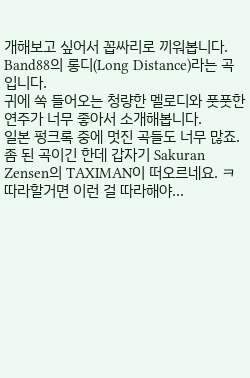개해보고 싶어서 꼽싸리로 끼워봅니다.
Band88의 롱디(Long Distance)라는 곡입니다.
귀에 쏙 들어오는 청량한 멜로디와 풋풋한 연주가 너무 좋아서 소개해봅니다.
일본 펑크록 중에 멋진 곡들도 너무 많죠.
좀 된 곡이긴 한데 갑자기 Sakuran Zensen의 TAXIMAN이 떠오르네요. ㅋ
따라할거면 이런 걸 따라해야...